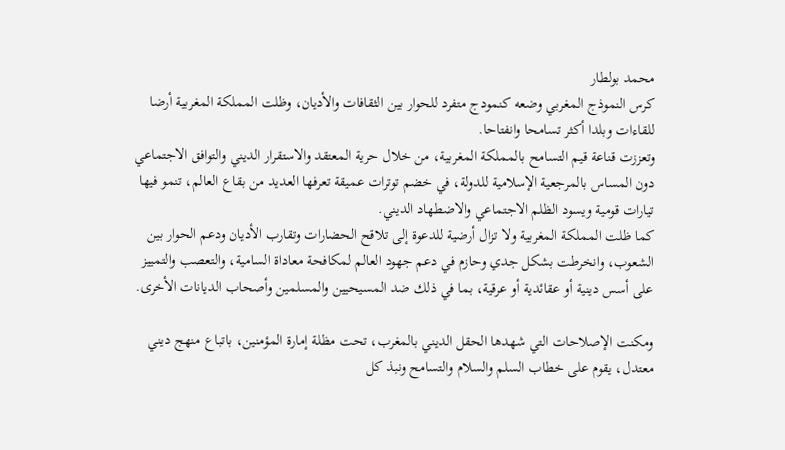محمد بولطار
كرس النموذج المغربي وضعه كنمودج متفرد للحوار بين الثقافات والأديان، وظلت المملكة المغربية أرضا للقاءات وبلدا أكثر تسامحا وانفتاحا.
وتعززت قناعة قيم التسامح بالمملكة المغربية، من خلال حرية المعتقد والاستقرار الديني والتوافق الاجتماعي دون المساس بالمرجعية الإسلامية للدولة، في خضم توترات عميقة تعرفها العديد من بقاع العالم، تنمو فيها تيارات قومية ويسود الظلم الاجتماعي والاضطهاد الديني.
كما ظلت المملكة المغربية ولا تزال أرضية للدعوة إلى تلاقح الحضارات وتقارب الأديان ودعم الحوار بين الشعوب، وانخرطت بشكل جدي وحازم في دعم جهود العالم لمكافحة معاداة السامية، والتعصب والتمييز على أسس دينية أو عقائدية أو عرقية، بما في ذلك ضد المسيحيين والمسلمين وأصحاب الديانات الأخرى.

ومكنت الإصلاحات التي شهدها الحقل الديني بالمغرب، تحت مظلة إمارة المؤمنين، باتباع منهج ديني معتدل، يقوم على خطاب السلم والسلام والتسامح ونبذ كل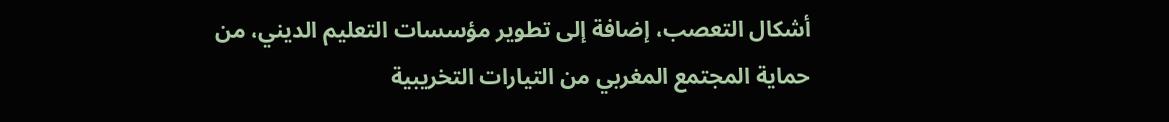أشكال التعصب، إضافة إلى تطوير مؤسسات التعليم الديني، من حماية المجتمع المغربي من التيارات التخريبية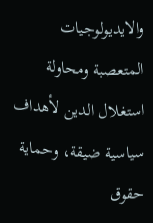والايديولوجيات المتعصبة ومحاولة استغلال الدين لأهداف سياسية ضيقة، وحماية حقوق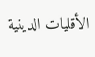الأقليات الدينية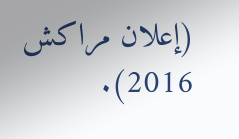(إعلان مراكش 2016).